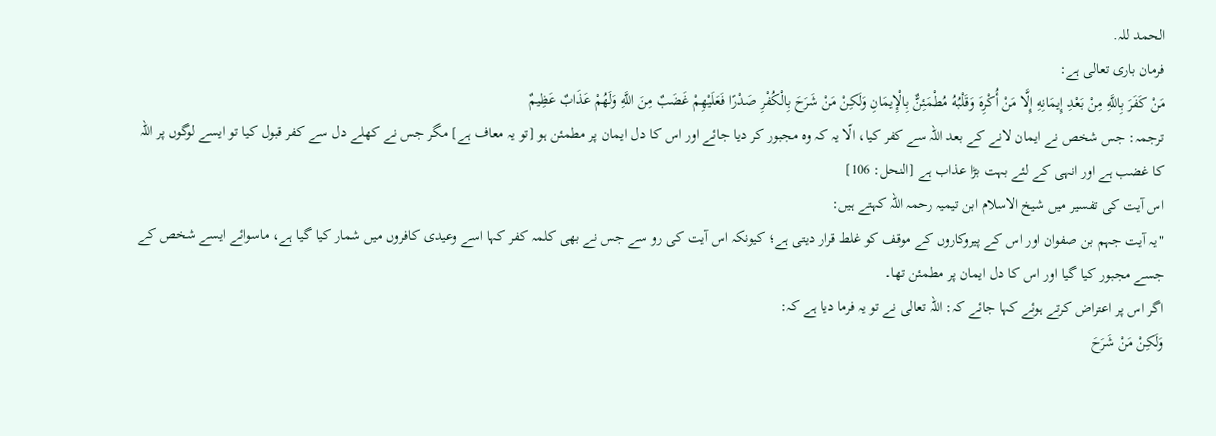الحمد للہ.
فرمان باری تعالی ہے:
مَنْ كَفَرَ بِاللَّهِ مِنْ بَعْدِ إِيمَانِهِ إِلَّا مَنْ أُكْرِهَ وَقَلْبُهُ مُطْمَئِنٌّ بِالْإِيمَانِ وَلَكِنْ مَنْ شَرَحَ بِالْكُفْرِ صَدْرًا فَعَلَيْهِمْ غَضَبٌ مِنَ اللَّهِ وَلَهُمْ عَذَابٌ عَظِيمٌ
ترجمہ: جس شخص نے ایمان لانے کے بعد اللہ سے کفر کیا، الّا یہ کہ وہ مجبور کر دیا جائے اور اس کا دل ایمان پر مطمئن ہو [تو یہ معاف ہے] مگر جس نے کھلے دل سے کفر قبول کیا تو ایسے لوگوں پر اللہ کا غضب ہے اور انہی کے لئے بہت بڑا عذاب ہے [النحل: 106]
اس آیت کی تفسیر میں شیخ الاسلام ابن تیمیہ رحمہ اللہ کہتے ہیں:
"یہ آیت جہم بن صفوان اور اس کے پیروکاروں کے موقف کو غلط قرار دیتی ہے؛ کیونکہ اس آیت کی رو سے جس نے بھی کلمہ کفر کہا اسے وعیدی کافروں میں شمار کیا گیا ہے، ماسوائے ایسے شخص کے جسے مجبور کیا گیا اور اس کا دل ایمان پر مطمئن تھا۔
اگر اس پر اعتراض کرتے ہوئے کہا جائے کہ: اللہ تعالی نے تو یہ فرما دیا ہے کہ:
وَلَكِنْ مَنْ شَرَحَ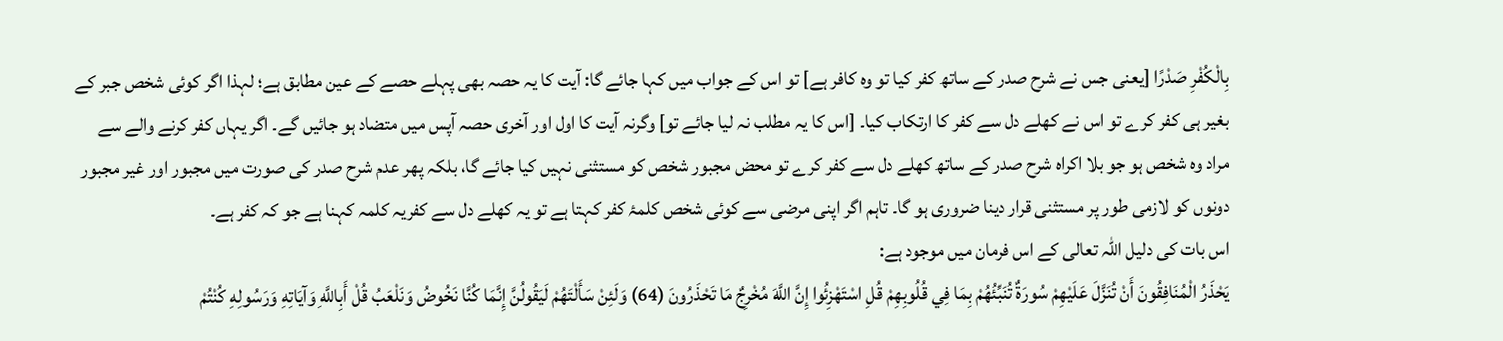بِالْكُفْرِ صَدْرًا [یعنی جس نے شرح صدر کے ساتھ کفر کیا تو وہ کافر ہے] تو اس کے جواب میں کہا جائے گا: آیت کا یہ حصہ بھی پہلے حصے کے عین مطابق ہے؛ لہذا اگر کوئی شخص جبر کے بغیر ہی کفر کرے تو اس نے کھلے دل سے کفر کا ارتکاب کیا۔ [اس کا یہ مطلب نہ لیا جائے تو] وگرنہ آیت کا اول اور آخری حصہ آپس میں متضاد ہو جائیں گے۔ اگر یہاں کفر کرنے والے سے مراد وہ شخص ہو جو بلا اکراہ شرح صدر کے ساتھ کھلے دل سے کفر کرے تو محض مجبور شخص کو مستثنی نہیں کیا جائے گا، بلکہ پھر عدم شرح صدر کی صورت میں مجبور اور غیر مجبور دونوں کو لازمی طور پر مستثنی قرار دینا ضروری ہو گا۔ تاہم اگر اپنی مرضی سے کوئی شخص کلمۂ کفر کہتا ہے تو یہ کھلے دل سے کفریہ کلمہ کہنا ہے جو کہ کفر ہے۔
اس بات کی دلیل اللہ تعالی کے اس فرمان میں موجود ہے:
يَحْذَرُ الْمُنَافِقُونَ أَنْ تُنَزَّلَ عَلَيْهِمْ سُورَةٌ تُنَبِّئُهُمْ بِمَا فِي قُلُوبِهِمْ قُلِ اسْتَهْزِئُوا إِنَّ اللَّهَ مُخْرِجٌ مَا تَحْذَرُونَ (64) وَلَئِنْ سَأَلْتَهُمْ لَيَقُولُنَّ إِنَّمَا كُنَّا نَخُوضُ وَنَلْعَبُ قُلْ أَبِاللَّهِ وَآيَاتِهِ وَرَسُولِهِ كُنْتُمْ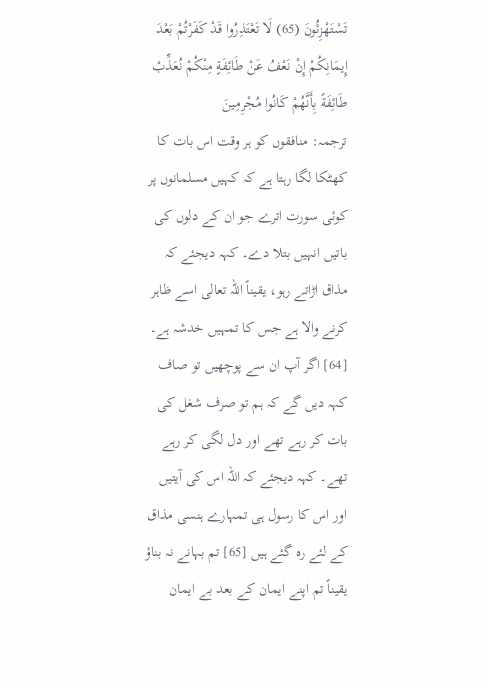تَسْتَهْزِئُونَ (65) لَا تَعْتَذِرُوا قَدْ كَفَرْتُمْ بَعْدَ إِيمَانِكُمْ إِنْ نَعْفُ عَنْ طَائِفَةٍ مِنْكُمْ نُعَذِّبْ طَائِفَةً بِأَنَّهُمْ كَانُوا مُجْرِمِينَ
ترجمہ: منافقوں کو ہر وقت اس بات کا کھٹکا لگا رہتا ہے کہ کہیں مسلمانوں پر کوئی سورت اترے جو ان کے دلوں کی باتیں انہیں بتلا دے۔ کہہ دیجئے کہ مذاق اڑاتے رہو، یقیناً اللہ تعالی اسے ظاہر کرنے والا ہے جس کا تمہیں خدشہ ہے۔ [64] اگر آپ ان سے پوچھیں تو صاف کہہ دیں گے کہ ہم تو صرف شغل کی بات کر رہے تھے اور دل لگی کر رہے تھے۔ کہہ دیجئے کہ اللہ اس کی آیتیں اور اس کا رسول ہی تمہارے ہنسی مذاق کے لئے رہ گئے ہیں [65] تم بہانے نہ بناؤ یقیناً تم اپنے ایمان کے بعد بے ایمان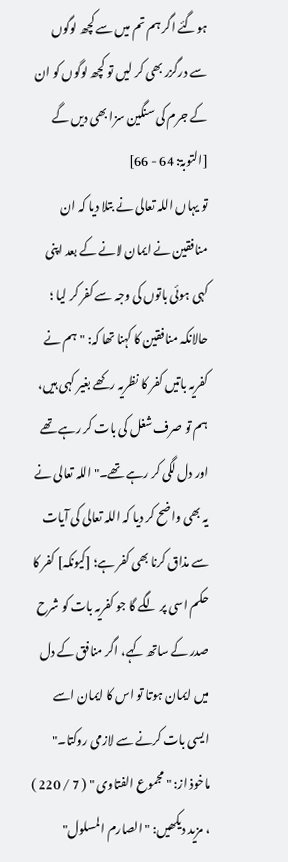ہوگئے اگر ہم تم میں سے کچھ لوگوں سے درگزر بھی کر لیں تو کچھ لوگوں کو ان کے جرم کی سنگین سزا بھی دیں گے [التوبۃ: 64 - 66]
تو یہاں اللہ تعالی نے بتلا دیا کہ ان منافقین نے ایمان لانے کے بعد اپنی کہی ہوئی باتوں کی وجہ سے کفر کر لیا ؛ حالانکہ منافقین کا کہنا تھا کہ: "ہم نے کفریہ باتیں کفر کا نظریہ رکھے بغیر کہی ہیں، ہم تو صرف شغل کی بات کر رہے تھے اور دل لگی کر رہے تھے۔" اللہ تعالی نے یہ بھی واضح کر دیا کہ اللہ تعالی کی آیات سے مذاق کرنا بھی کفر ہے؛ [کیونکہ] کفر کا حکم اسی پر لگے گا جو کفریہ بات کو شرح صدر کے ساتھ کہے، اگر منافق کے دل میں ایمان ہوتا تو اس کا ایمان اسے ایسی بات کرنے سے لازمی روکتا۔"
ماخوذ از: " مجموع الفتاوى " ( 7 / 220 ) ، مزید دیکھیں: "الصارم المسلول"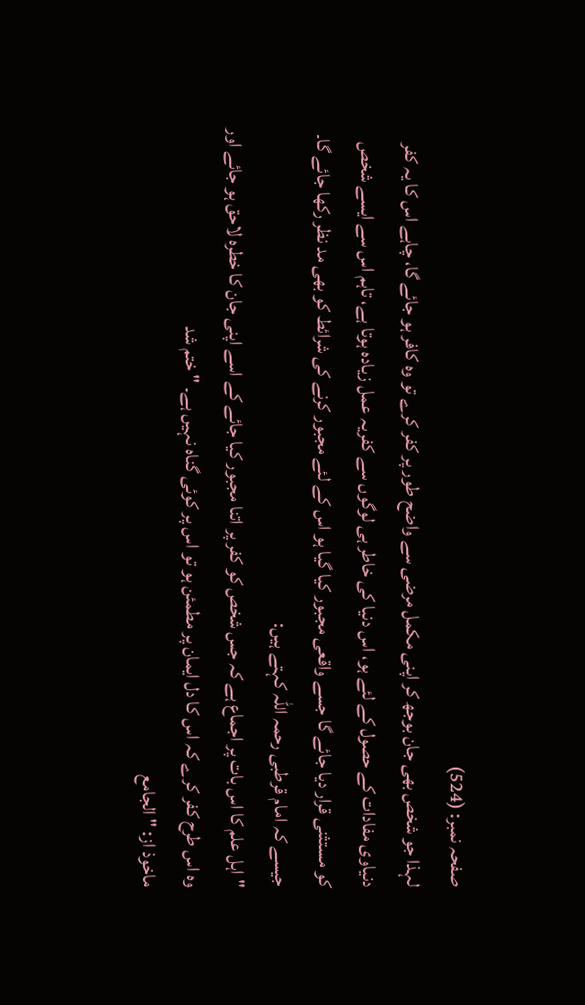صفحہ نمبر: (524)
لہذا جو شخص بھی جان بوجھ کر اپنی مکمل مرضی سے واضح طور پر کفر کرے تو وہ کافر ہو جائے گا، چاہے اس کا یہ کفر دنیاوی مفادات کے حصول کے لئے ہو، اس دنیا کی خاطر ہی لوگوں سے کفریہ عمل زیادہ ہوتا ہے، تاہم اس سے ایسے شخص کو مستثنی قرار دیا جائے گا جسے واقعی مجبور کیا گیا ہو اس کے لئے مجبور کرنے کی شرائط کو بھی مد نظر رکھا جائے گا۔
جیسے کہ امام قرطبی رحمہ اللہ کہتے ہیں:
"اہل علم کا اس بات پر اجماع ہے کہ جس شخص کو کفر پر اتنا مجبور کیا جائے کے اسے اپنی جان کا خطرہ لاحق ہو جائے اور وہ اس طرح کفر کرے کہ اس کا دل ایمان پر مطمئن ہو تو اس پر کوئی گناہ نہیں ہے۔ " ختم شد
ماخوذ از: " الجامع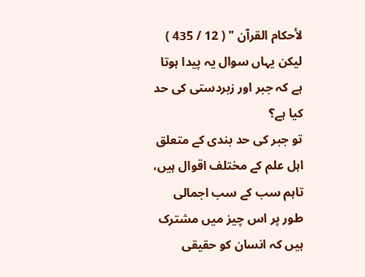لأحكام القرآن " ( 12 / 435 )
لیکن یہاں سوال یہ پیدا ہوتا ہے کہ جبر اور زبردستی کی حد کیا ہے؟
تو جبر کی حد بندی کے متعلق اہل علم کے مختلف اقوال ہیں، تاہم سب کے سب اجمالی طور پر اس چیز میں مشترک ہیں کہ انسان کو حقیقی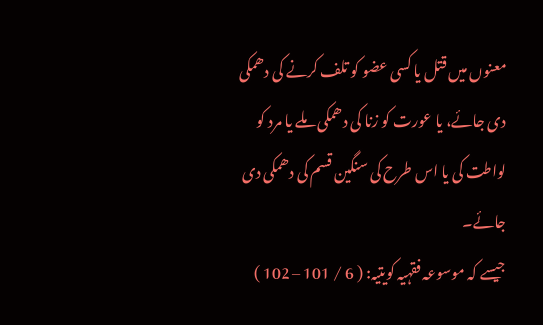معنوں میں قتل یا کسی عضو کو تلف کرنے کی دھمکی دی جائے، یا عورت کو زنا کی دھمکی ملے یا مرد کو لواطت کی یا اس طرح کی سنگین قسم کی دھمکی دی جائے۔
جیسے کہ موسوعہ فقہیہ کویتیہ: ( 6 / 101 – 102 )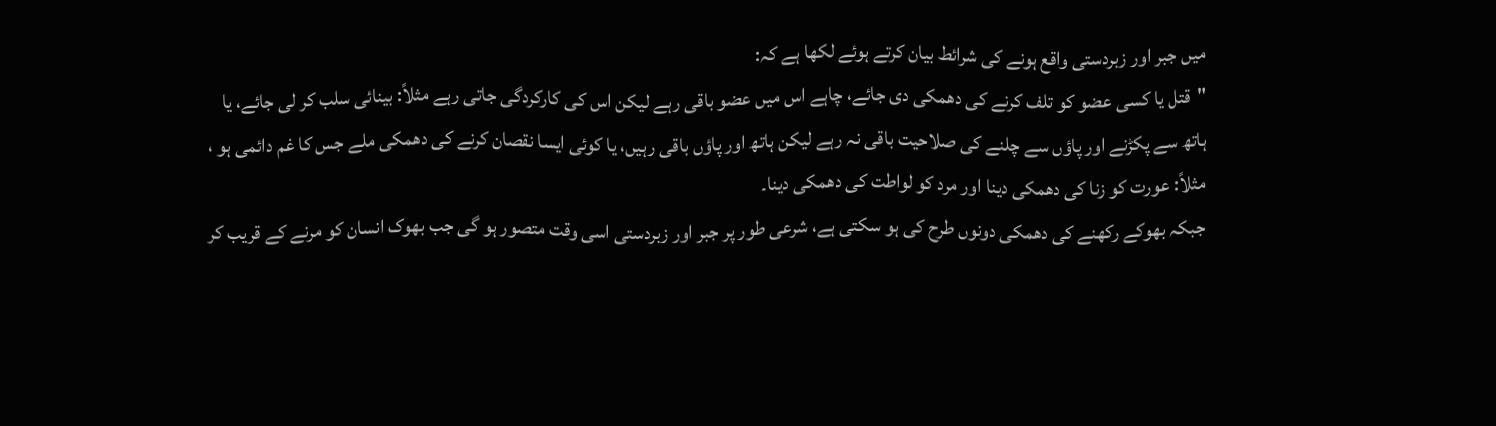میں جبر اور زبردستی واقع ہونے کی شرائط بیان کرتے ہوئے لکھا ہے کہ:
"قتل یا کسی عضو کو تلف کرنے کی دھمکی دی جائے، چاہے اس میں عضو باقی رہے لیکن اس کی کارکردگی جاتی رہے مثلاً: بینائی سلب کر لی جائے، یا ہاتھ سے پکڑنے اور پاؤں سے چلنے کی صلاحیت باقی نہ رہے لیکن ہاتھ اور پاؤں باقی رہیں، یا کوئی ایسا نقصان کرنے کی دھمکی ملے جس کا غم دائمی ہو ، مثلاً: عورت کو زنا کی دھمکی دینا اور مرد کو لواطت کی دھمکی دینا۔
جبکہ بھوکے رکھنے کی دھمکی دونوں طرح کی ہو سکتی ہے، شرعی طور پر جبر اور زبردستی اسی وقت متصور ہو گی جب بھوک انسان کو مرنے کے قریب کر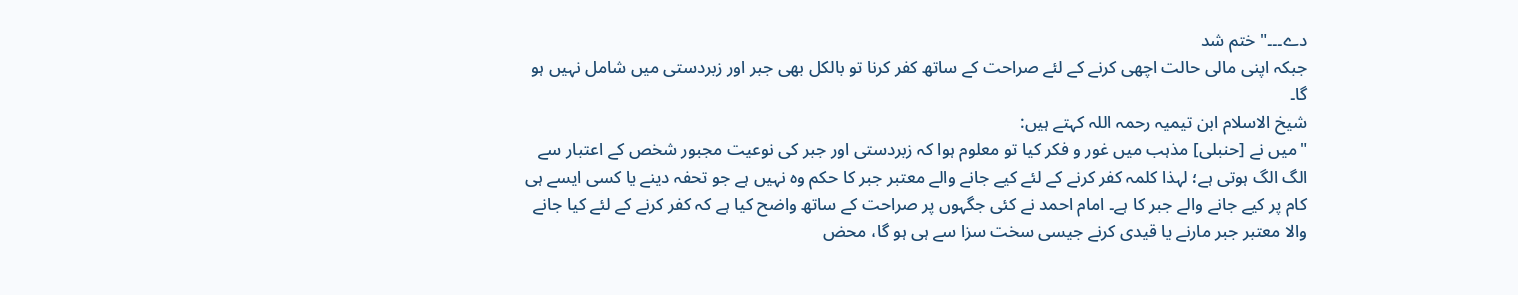دے۔۔۔" ختم شد
جبکہ اپنی مالی حالت اچھی کرنے کے لئے صراحت کے ساتھ کفر کرنا تو بالکل بھی جبر اور زبردستی میں شامل نہیں ہو گا۔
شیخ الاسلام ابن تیمیہ رحمہ اللہ کہتے ہیں:
"میں نے [حنبلی] مذہب میں غور و فکر کیا تو معلوم ہوا کہ زبردستی اور جبر کی نوعیت مجبور شخص کے اعتبار سے الگ الگ ہوتی ہے؛ لہذا کلمہ کفر کرنے کے لئے کیے جانے والے معتبر جبر کا حکم وہ نہیں ہے جو تحفہ دینے یا کسی ایسے ہی کام پر کیے جانے والے جبر کا ہے۔ امام احمد نے کئی جگہوں پر صراحت کے ساتھ واضح کیا ہے کہ کفر کرنے کے لئے کیا جانے والا معتبر جبر مارنے یا قیدی کرنے جیسی سخت سزا سے ہی ہو گا، محض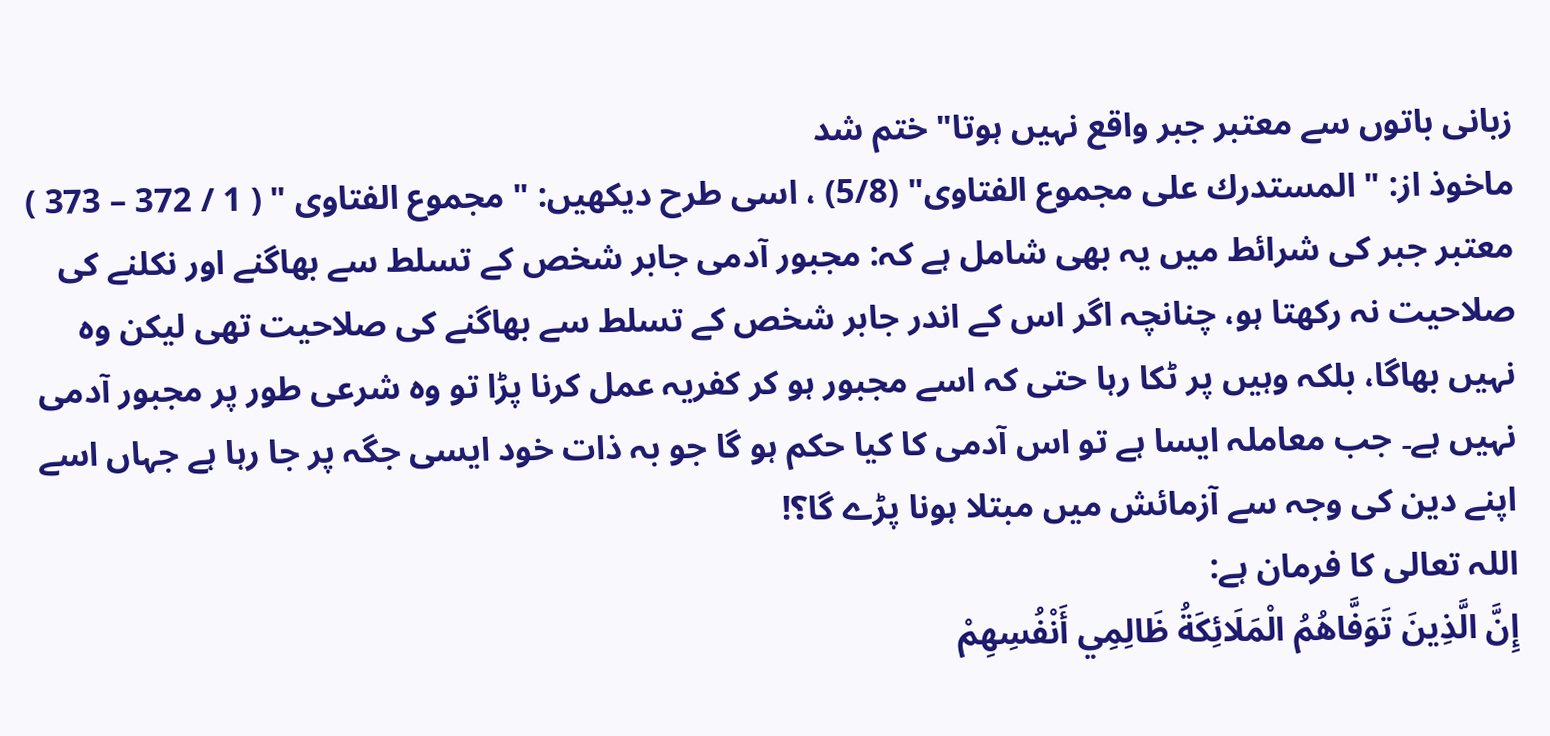زبانی باتوں سے معتبر جبر واقع نہیں ہوتا" ختم شد
ماخوذ از: " المستدرك على مجموع الفتاوى" (5/8) ، اسی طرح دیکھیں: " مجموع الفتاوى " ( 1 / 372 – 373 )
معتبر جبر کی شرائط میں یہ بھی شامل ہے کہ: مجبور آدمی جابر شخص کے تسلط سے بھاگنے اور نکلنے کی صلاحیت نہ رکھتا ہو، چنانچہ اگر اس کے اندر جابر شخص کے تسلط سے بھاگنے کی صلاحیت تھی لیکن وہ نہیں بھاگا، بلکہ وہیں پر ٹکا رہا حتی کہ اسے مجبور ہو کر کفریہ عمل کرنا پڑا تو وہ شرعی طور پر مجبور آدمی نہیں ہے۔ جب معاملہ ایسا ہے تو اس آدمی کا کیا حکم ہو گا جو بہ ذات خود ایسی جگہ پر جا رہا ہے جہاں اسے اپنے دین کی وجہ سے آزمائش میں مبتلا ہونا پڑے گا؟!
اللہ تعالی کا فرمان ہے:
إِنَّ الَّذِينَ تَوَفَّاهُمُ الْمَلَائِكَةُ ظَالِمِي أَنْفُسِهِمْ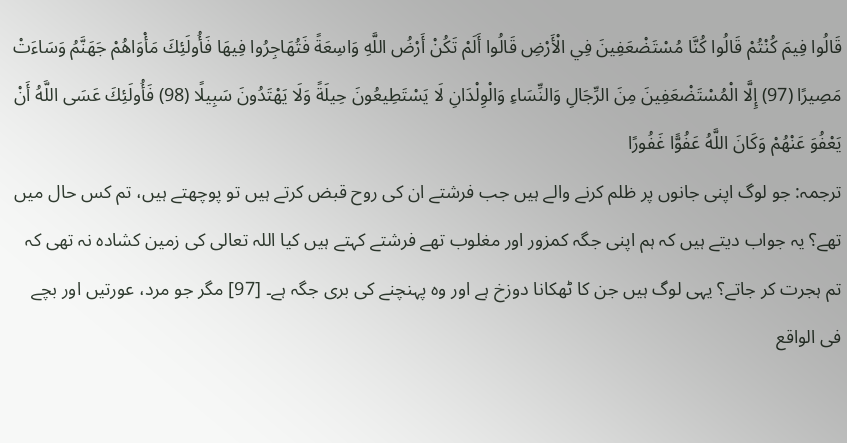قَالُوا فِيمَ كُنْتُمْ قَالُوا كُنَّا مُسْتَضْعَفِينَ فِي الْأَرْضِ قَالُوا أَلَمْ تَكُنْ أَرْضُ اللَّهِ وَاسِعَةً فَتُهَاجِرُوا فِيهَا فَأُولَئِكَ مَأْوَاهُمْ جَهَنَّمُ وَسَاءَتْ مَصِيرًا (97) إِلَّا الْمُسْتَضْعَفِينَ مِنَ الرِّجَالِ وَالنِّسَاءِ وَالْوِلْدَانِ لَا يَسْتَطِيعُونَ حِيلَةً وَلَا يَهْتَدُونَ سَبِيلًا (98) فَأُولَئِكَ عَسَى اللَّهُ أَنْ يَعْفُوَ عَنْهُمْ وَكَانَ اللَّهُ عَفُوًّا غَفُورًا
ترجمہ: جو لوگ اپنی جانوں پر ظلم کرنے والے ہیں جب فرشتے ان کی روح قبض کرتے ہیں تو پوچھتے ہیں، تم کس حال میں تھے؟ یہ جواب دیتے ہیں کہ ہم اپنی جگہ کمزور اور مغلوب تھے فرشتے کہتے ہیں کیا اللہ تعالی کی زمین کشادہ نہ تھی کہ تم ہجرت کر جاتے؟ یہی لوگ ہیں جن کا ٹھکانا دوزخ ہے اور وہ پہنچنے کی بری جگہ ہے۔ [97] مگر جو مرد، عورتیں اور بچے فی الواقع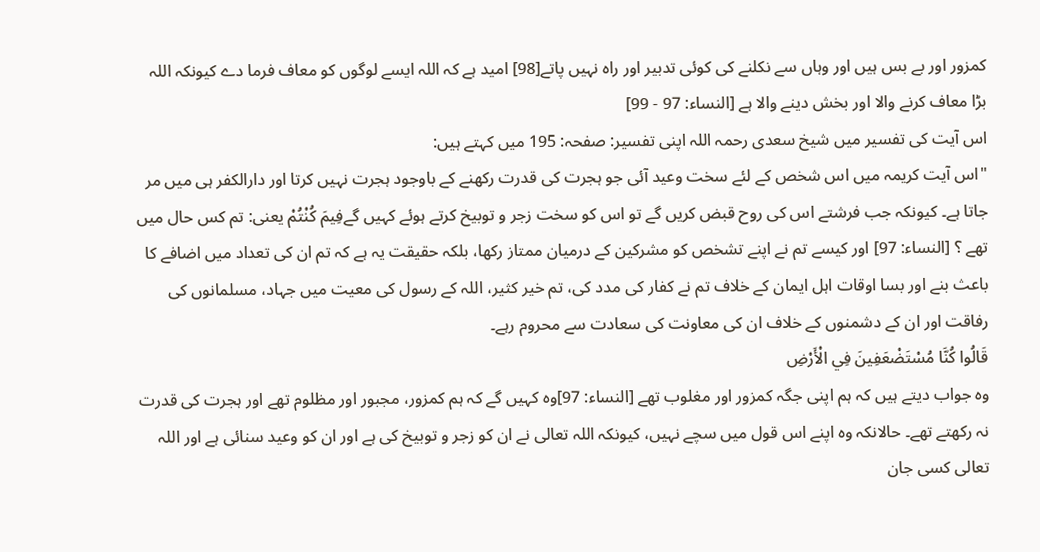کمزور اور بے بس ہیں اور وہاں سے نکلنے کی کوئی تدبیر اور راہ نہیں پاتے[98] امید ہے کہ اللہ ایسے لوگوں کو معاف فرما دے کیونکہ اللہ بڑا معاف کرنے والا اور بخش دینے والا ہے [النساء: 97 - 99]
اس آیت کی تفسیر میں شیخ سعدی رحمہ اللہ اپنی تفسیر: صفحہ: 195 میں کہتے ہیں:
"اس آیت کریمہ میں اس شخص کے لئے سخت وعید آئی جو ہجرت کی قدرت رکھنے کے باوجود ہجرت نہیں کرتا اور دارالکفر ہی میں مر جاتا ہے۔ کیونکہ جب فرشتے اس کی روح قبض کریں گے تو اس کو سخت زجر و توبیخ کرتے ہوئے کہیں گےفِيمَ كُنْتُمْ یعنی: تم کس حال میں تھے ؟ [النساء: 97] اور کیسے تم نے اپنے تشخص کو مشرکین کے درمیان ممتاز رکھا، بلکہ حقیقت یہ ہے کہ تم ان کی تعداد میں اضافے کا باعث بنے اور بسا اوقات اہل ایمان کے خلاف تم نے کفار کی مدد کی، تم خیر کثیر، اللہ کے رسول کی معیت میں جہاد، مسلمانوں کی رفاقت اور ان کے دشمنوں کے خلاف ان کی معاونت کی سعادت سے محروم رہے۔
قَالُوا كُنَّا مُسْتَضْعَفِينَ فِي الْأَرْضِ
وہ جواب دیتے ہیں کہ ہم اپنی جگہ کمزور اور مغلوب تھے [النساء: 97]وہ کہیں گے کہ ہم کمزور، مجبور اور مظلوم تھے اور ہجرت کی قدرت نہ رکھتے تھے۔ حالانکہ وہ اپنے اس قول میں سچے نہیں، کیونکہ اللہ تعالی نے ان کو زجر و توبیخ کی ہے اور ان کو وعید سنائی ہے اور اللہ تعالی کسی جان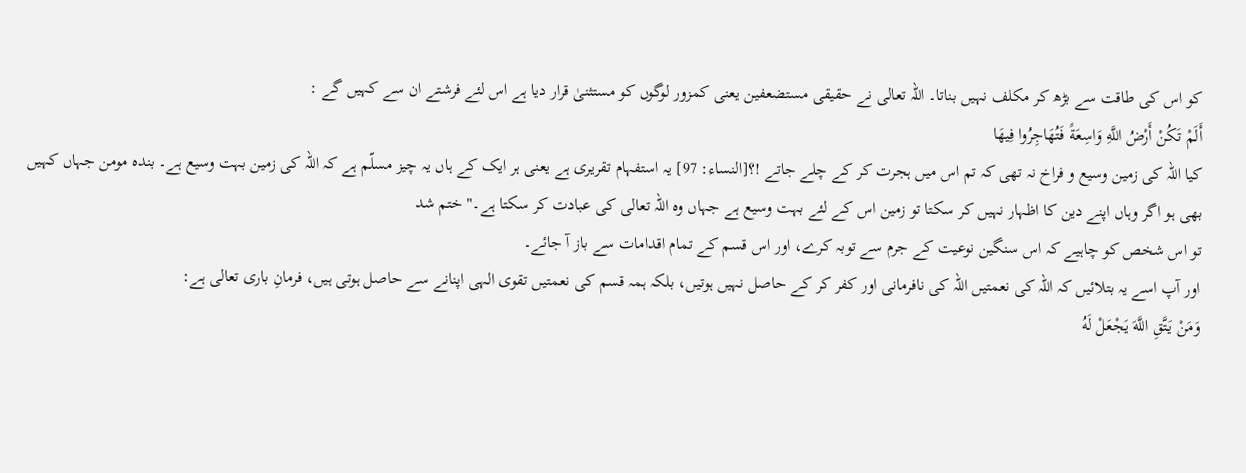کو اس کی طاقت سے بڑھ کر مکلف نہیں بناتا۔ اللہ تعالی نے حقیقی مستضعفین یعنی کمزور لوگوں کو مستثنیٰ قرار دیا ہے اس لئے فرشتے ان سے کہیں گے :
أَلَمْ تَكُنْ أَرْضُ اللَّهِ وَاسِعَةً فَتُهَاجِرُوا فِيهَا
کیا اللہ کی زمین وسیع و فراخ نہ تھی کہ تم اس میں ہجرت کر کے چلے جاتے !؟[النساء: 97] یہ استفہام تقریری ہے یعنی ہر ایک کے ہاں یہ چیز مسلّم ہے کہ اللہ کی زمین بہت وسیع ہے۔ بندہ مومن جہاں کہیں بھی ہو اگر وہاں اپنے دین کا اظہار نہیں کر سکتا تو زمین اس کے لئے بہت وسیع ہے جہاں وہ اللہ تعالی کی عبادت کر سکتا ہے۔" ختم شد
تو اس شخص کو چاہیے کہ اس سنگین نوعیت کے جرم سے توبہ کرے، اور اس قسم کے تمام اقدامات سے باز آ جائے۔
اور آپ اسے یہ بتلائیں کہ اللہ کی نعمتیں اللہ کی نافرمانی اور کفر کر کے حاصل نہیں ہوتیں، بلکہ ہمہ قسم کی نعمتیں تقوی الہی اپنانے سے حاصل ہوتی ہیں، فرمانِ باری تعالی ہے:
وَمَنْ يَتَّقِ اللَّهَ يَجْعَلْ لَهُ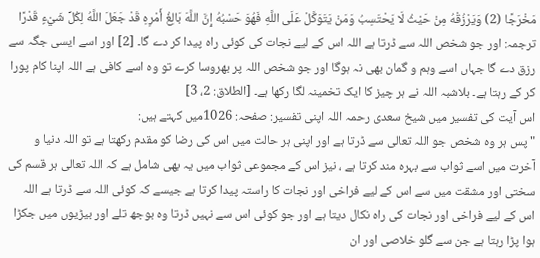مَخْرَجًا (2) وَيَرْزُقْهُ مِنْ حَيْثُ لَا يَحْتَسِبُ وَمَنْ يَتَوَكَّلْ عَلَى اللَّهِ فَهُوَ حَسْبُهُ إِنَّ اللَّهَ بَالِغُ أَمْرِهِ قَدْ جَعَلَ اللَّهُ لِكُلِّ شَيْءٍ قَدْرًا
ترجمہ: اور جو شخص اللہ سے ڈرتا ہے اللہ اس کے لیے نجات کی کوئی راہ پیدا کر دے گا۔ [2] اور اسے ایسی جگہ سے رزق دے گا جہاں اسے وہم و گمان بھی نہ ہوگا اور جو شخص اللہ پر بھروسا کرے تو وہ اسے کافی ہے اللہ اپنا کام پورا کر کے رہتا ہے۔ بلاشبہ اللہ نے ہر چیز کا ایک تخمینہ لگا رکھا ہے۔ [الطلاق: 2، 3]
اس آیت کی تفسیر میں شیخ سعدی رحمہ اللہ اپنی تفسیر: صفحہ: 1026میں کہتے ہیں:
" پس ہر وہ شخص جو اللہ تعالی سے ڈرتا ہے اور اپنی ہر حالت میں اس کی رضا کو مقدم رکھتا ہے تو اللہ دنیا و آخرت میں اسے ثواب سے بہرہ مند کرتا ہے ، نیز اس کے مجموعی ثواب میں یہ بھی شامل ہے کہ اللہ تعالی ہر قسم کی سختی اور مشقت میں سے اس کے لیے فراخی اور نجات کا راستہ پیدا کرتا ہے جیسے کہ کوئی اللہ سے ڈرتا ہے اللہ اس کے لیے فراخی اور نجات کی راہ نکال دیتا ہے اور جو کوئی اس سے نہیں ڈرتا وہ بوجھ تلے اور بیڑیوں میں جکڑا ہوا پڑا رہتا ہے جن سے گلو خلاصی اور ان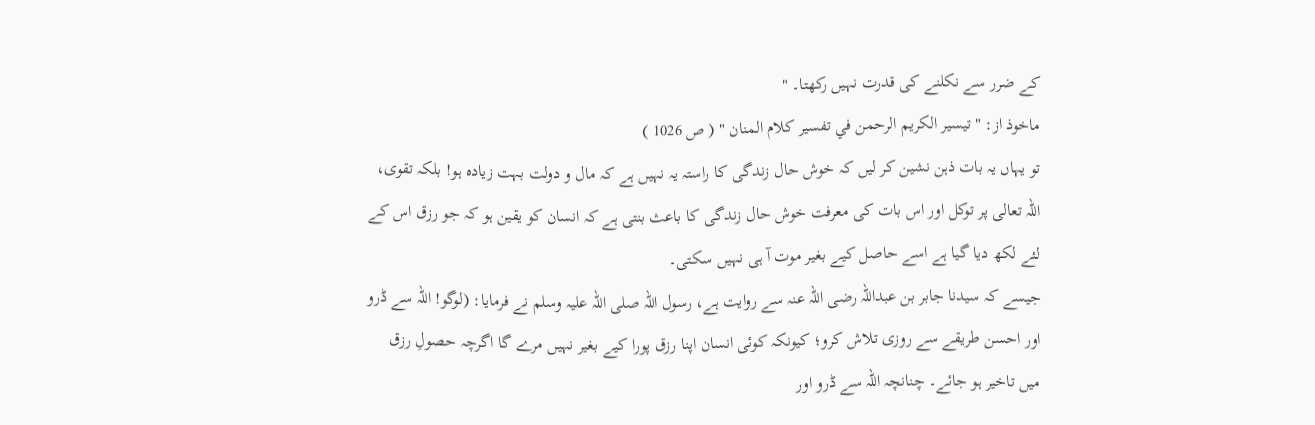کے ضرر سے نکلنے کی قدرت نہیں رکھتا۔ "
ماخوذ از: " تيسير الكريم الرحمن في تفسير كلام المنان " ( ص 1026 )
تو یہاں یہ بات ذہن نشین کر لیں کہ خوش حال زندگی کا راستہ یہ نہیں ہے کہ مال و دولت بہت زیادہ ہو! بلکہ تقوی، اللہ تعالی پر توکل اور اس بات کی معرفت خوش حال زندگی کا باعث بنتی ہے کہ انسان کو یقین ہو کہ جو رزق اس کے لئے لکھ دیا گیا ہے اسے حاصل کیے بغیر موت آ ہی نہیں سکتی۔
جیسے کہ سیدنا جابر بن عبداللہ رضی اللہ عنہ سے روایت ہے، رسول اللہ صلی اللہ علیہ وسلم نے فرمایا: (لوگو! اللہ سے ڈرو اور احسن طریقے سے روزی تلاش کرو؛ کیونکہ کوئی انسان اپنا رزق پورا کیے بغیر نہیں مرے گا اگرچہ حصولِ رزق میں تاخیر ہو جائے۔ چنانچہ اللہ سے ڈرو اور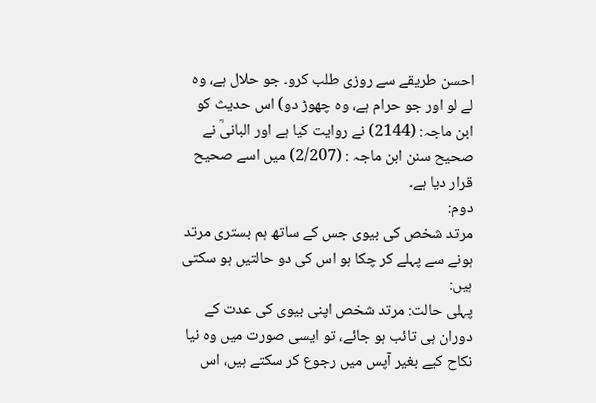احسن طریقے سے روزی طلب کرو۔ جو حلال ہے، وہ لے لو اور جو حرام ہے، وہ چھوڑ دو) اس حدیث کو ابن ماجہ: (2144) نے روایت کیا ہے اور البانیؒ نے صحیح سنن ابن ماجہ : (2/207) میں اسے صحیح قرار دیا ہے۔
دوم:
مرتد شخص کی بیوی جس کے ساتھ ہم بستری مرتد ہونے سے پہلے کر چکا ہو اس کی دو حالتیں ہو سکتی ہیں:
پہلی حالت: مرتد شخص اپنی بیوی کی عدت کے دوران ہی تائب ہو جائے، تو ایسی صورت میں وہ نیا نکاح کیے بغیر آپس میں رجوع کر سکتے ہیں، اس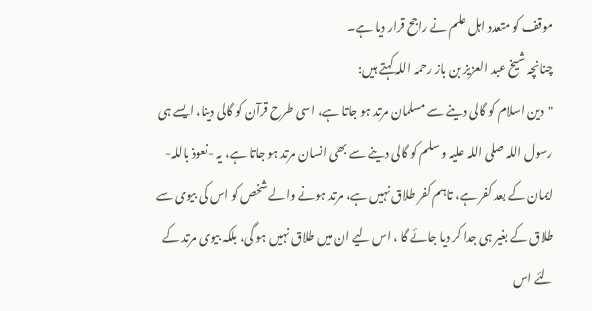موقف کو متعدد اہل علم نے راجح قرار دیا ہے۔
چنانچہ شیخ عبد العزیز بن باز رحمہ اللہ کہتے ہیں:
"دین اسلام کو گالی دینے سے مسلمان مرتد ہو جاتا ہے، اسی طرح قرآن کو گالی دینا، ایسے ہی رسول اللہ صلی اللہ علیہ و سلم کو گالی دینے سے بھی انسان مرتد ہو جاتا ہے، یہ -نعوذ باللہ-ایمان کے بعد کفر ہے، تاہم کفر طلاق نہیں ہے، مرتد ہونے والے شخص کو اس کی بیوی سے طلاق کے بغیر ہی جدا کر دیا جائے گا ، اس لیے ان میں طلاق نہیں ہو گی، بلکہ بیوی مرتد کے لئے اس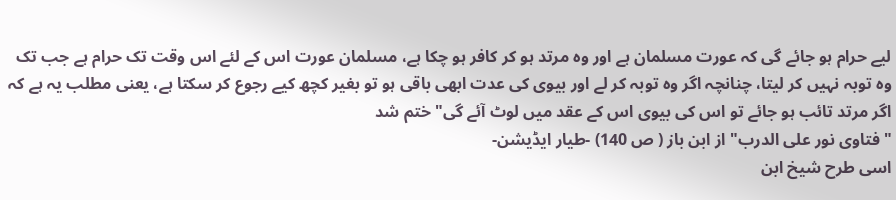لیے حرام ہو جائے گی کہ عورت مسلمان ہے اور وہ مرتد ہو کر کافر ہو چکا ہے، مسلمان عورت اس کے لئے اس وقت تک حرام ہے جب تک وہ توبہ نہیں کر لیتا، چنانچہ اگر وہ توبہ کر لے اور بیوی کی عدت ابھی باقی ہو تو بغیر کچھ کیے رجوع کر سکتا ہے، یعنی مطلب یہ ہے کہ اگر مرتد تائب ہو جائے تو اس کی بیوی اس کے عقد میں لوٹ آئے گی" ختم شد
" فتاوى نور على الدرب" از ابن باز ( ص 140) -طیار ایڈیشن-
اسی طرح شیخ ابن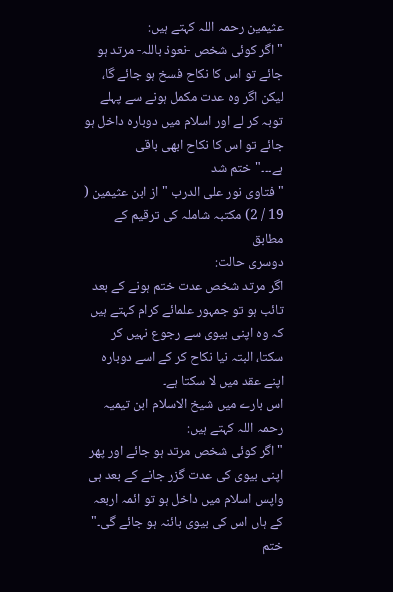عثیمین رحمہ اللہ کہتے ہیں:
"اگر کوئی شخص -نعوذ باللہ- مرتد ہو جائے تو اس کا نکاح فسخ ہو جائے گا، لیکن اگر وہ عدت مکمل ہونے سے پہلے توبہ کر لے اور اسلام میں دوبارہ داخل ہو جائے تو اس کا نکاح ابھی باقی ہے۔۔۔"ختم شد
" فتاوى نور على الدرب " از ابن عثیمین ( 19 / 2) مکتبہ شاملہ کی ترقیم کے مطابق
دوسری حالت:
اگر مرتد شخص عدت ختم ہونے کے بعد تائب ہو تو جمہور علمائے کرام کہتے ہیں کہ وہ اپنی بیوی سے رجوع نہیں کر سکتا، البتہ نیا نکاح کر کے اسے دوبارہ اپنے عقد میں لا سکتا ہے۔
اس بارے میں شیخ الاسلام ابن تیمیہ رحمہ اللہ کہتے ہیں:
"اگر کوئی شخص مرتد ہو جائے اور پھر اپنی بیوی کی عدت گزر جانے کے بعد ہی واپس اسلام میں داخل ہو تو ائمہ اربعہ کے ہاں اس کی بیوی بائنہ ہو جائے گی۔" ختم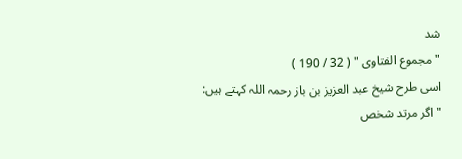شد
" مجموع الفتاوى " ( 32 / 190 )
اسی طرح شیخ عبد العزیز بن باز رحمہ اللہ کہتے ہیں:
"اگر مرتد شخص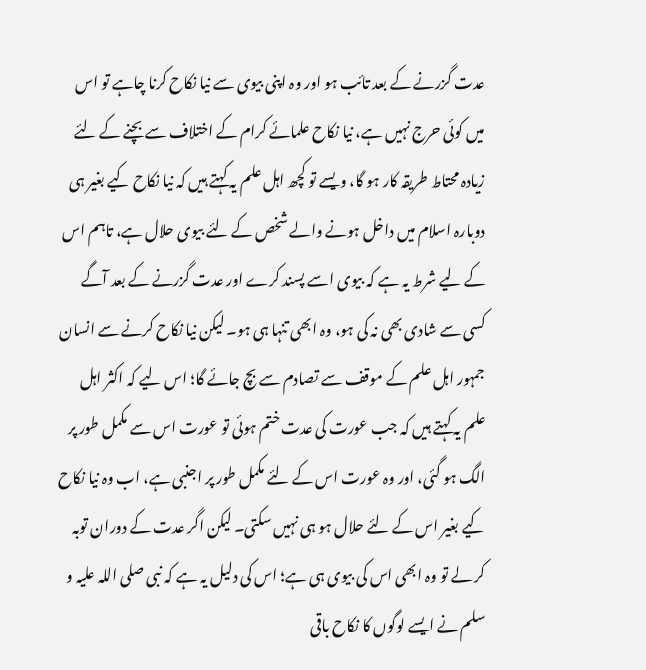عدت گزرنے کے بعد تائب ہو اور وہ اپنی بیوی سے نیا نکاح کرنا چاہے تو اس میں کوئی حرج نہیں ہے، نیا نکاح علمائے کرام کے اختلاف سے بچنے کے لئے زیادہ محتاط طریقہ کار ہو گا، ویسے تو کچھ اہل علم یہ کہتے ہیں کہ نیا نکاح کیے بغیر ہی دوبارہ اسلام میں داخل ہونے والے شخص کے لئے بیوی حلال ہے، تاہم اس کے لیے شرط یہ ہے کہ بیوی اسے پسند کرے اور عدت گزرنے کے بعد آگے کسی سے شادی بھی نہ کی ہو، وہ ابھی تنہا ہی ہو۔ لیکن نیا نکاح کرنے سے انسان جمہور اہل علم کے موقف سے تصادم سے بچ جائے گا؛ اس لیے کہ اکثر اہل علم یہ کہتے ہیں کہ جب عورت کی عدت ختم ہوئی تو عورت اس سے مکمل طور پر الگ ہو گئی، اور وہ عورت اس کے لئے مکمل طور پر اجنبی ہے، اب وہ نیا نکاح کیے بغیر اس کے لئے حلال ہو ہی نہیں سکتی۔ لیکن اگر عدت کے دوران توبہ کر لے تو وہ ابھی اس کی بیوی ہی ہے؛ اس کی دلیل یہ ہے کہ نبی صلی اللہ علیہ و سلم نے ایسے لوگوں کا نکاح باقی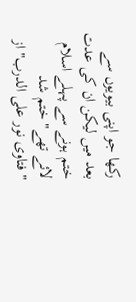رکھا جو اپنی بیویوں سے بعد میں لیکن ان کی عدت ختم ہونے سے پہلے اسلام لائے تھے" ختم شد
" فتاوى نور على الدرب" از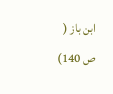ابن باز ( ص 140)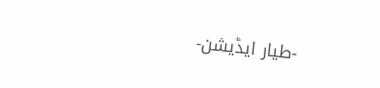-طیار ایڈیشن-